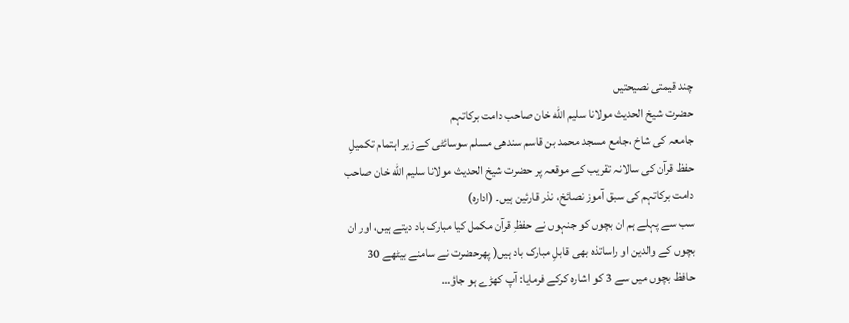چند قیمتی نصیحتیں
حضرت شیخ الحدیث مولانا سلیم الله خان صاحب دامت برکاتہم
جامعہ کی شاخ ،جامع مسجد محمد بن قاسم سندھی مسلم سوسائٹی کے زیر اہتمام تکمیلِ حفظ قرآن کی سالانہ تقریب کے موقعہ پر حضرت شیخ الحدیث مولانا سلیم الله خان صاحب دامت برکاتہم کی سبق آموز نصائخ، نذر قارئین ہیں۔ (ادارہ)
سب سے پہلے ہم ان بچوں کو جنہوں نے حفظِ قرآن مکمل کیا مبارک باد دیتے ہیں، اور ان بچوں کے والدین او راساتذہ بھی قابلِ مبارک باد ہیں( پھرحضرت نے سامنے بیٹھے 30 حافظ بچوں میں سے 3 کو اشارہ کرکے فرمایا: آپ کھڑے ہو جاؤ…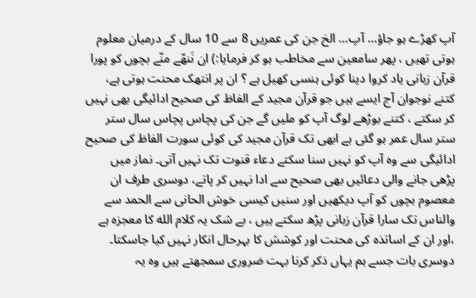آپ کھڑے ہو جاؤ… آپ… الخ جن کی عمریں 8 سے 10 سال کے درمیان معلوم ہوتی تھیں ، پھر سامعین سے مخاطب ہو کر فرمایا:) ان نَنھّے منّے بچوں کو پورا قرآن زبانی یاد کروا دینا کوئی ہنسی کھیل ہے ؟ ان پر انتھک محنت ہوتی ہے، کتنے نوجوان آج ایسے ہیں جو قرآن مجید کے الفاظ کی صحیح ادائیگی بھی نہیں کر سکتے ، کتنے بوڑھے لوگ آپ کو ملیں گے جن کی پچاس پچاس سال ستر ستر سال عمر ہو گئی ہے ابھی تک قرآن مجید کی کوئی سورت الفاظ کی صحیح ادائیگی سے وہ آپ کو نہیں سنا سکتے دعاء قنوت تک نہیں آتی۔ نماز میں پڑھی جانے والی دعائیں بھی صحیح سے ادا نہیں کر پاتے، دوسری طرف ان معصوم بچوں کو آپ دیکھیں اور سنیں کیسی خوش الحانی سے الحمد سے والناس تک سارا قرآن زبانی پڑھ سکتے ہیں ، بے شک یہ کلام الله کا معجزہ ہے ،اور ان کے اساتذہ کی محنت اور کوشش کا بہرحال انکار نہیں کیا جاسکتا۔
دوسری بات جسے ہم یہاں ذکر کرنا بہت ضروری سمجھتے ہیں وہ یہ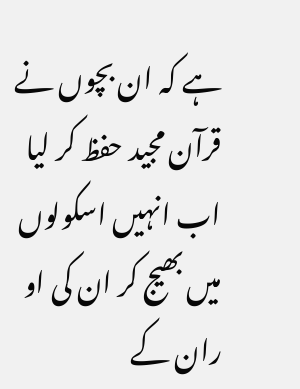ہے کہ ان بچوں نے قرآن مجید حفظ کر لیا اب انہیں اسکولوں میں بھیج کر ان کی او ران کے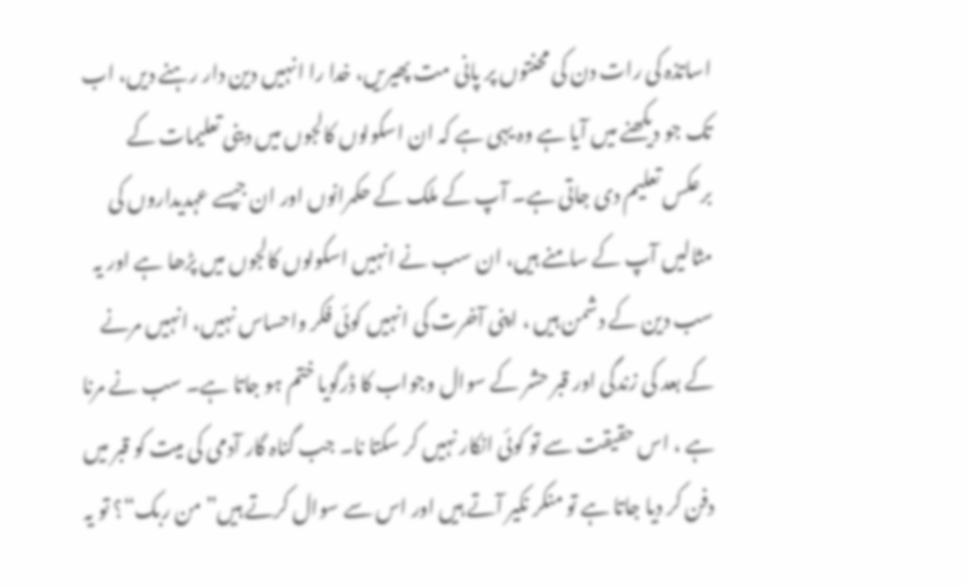اساتذہ کی رات دن کی محنتوں پر پانی مت پھیریں، خدا را انہیں دین دار رہنے دیں، اب تک جو دیکھنے میں آیا ہے وہ یہی ہے کہ ان اسکولوں کالجوں میں دینی تعلیمات کے برعکس تعلیم دی جاتی ہے۔ آپ کے ملک کے حکمرانوں اور ان جیسے عہدیداروں کی مثالیں آپ کے سامنے ہیں، ان سب نے انہیں اسکولوں کالجوں میں پڑھا ہے اور یہ سب دین کے دشمن ہیں ، اپنی آخرت کی انہیں کوئی فکر واحساس نہیں، انہیں مرنے کے بعد کی زندگی اور قبر حشر کے سوال وجواب کا ڈرگویا ختم ہو جاتا ہے۔ سب نے مرنا ہے ، اس حقیقت سے تو کوئی انکار نہیں کر سکتا نا۔ جب گناہ گار آدمی کی میت کو قبر میں دفن کر دیا جاتا ہے تو منکر نکیر آتے ہیں اور اس سے سوال کرتے ہیں”من ربک“؟ تو یہ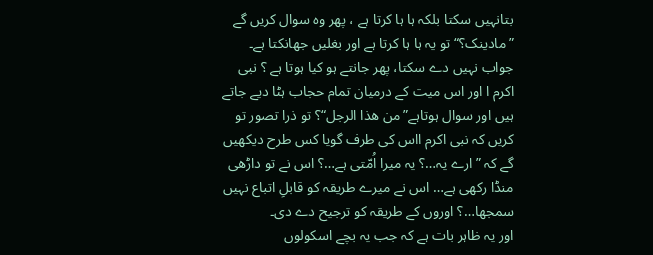بتانہیں سکتا بلکہ ہا ہا کرتا ہے ، پھر وہ سوال کریں گے ”مادینک؟“ تو یہ ہا ہا کرتا ہے اور بغلیں جھانکتا ہے۔ جواب نہیں دے سکتا، پھر جانتے ہو کیا ہوتا ہے ؟ نبی اکرم ا اور اس میت کے درمیان تمام حجاب ہٹا دیے جاتے ہیں اور سوال ہوتاہے”من ھذا الرجل“؟ تو ذرا تصور تو کریں کہ نبی اکرم ااس کی طرف گویا کس طرح دیکھیں گے کہ ”ارے یہ…؟ یہ میرا اُمّتی ہے…؟ اس نے تو داڑھی منڈا رکھی ہے… اس نے میرے طریقہ کو قابلِ اتباع نہیں سمجھا…؟ اوروں کے طریقہ کو ترجیح دے دی۔
اور یہ ظاہر بات ہے کہ جب یہ بچے اسکولوں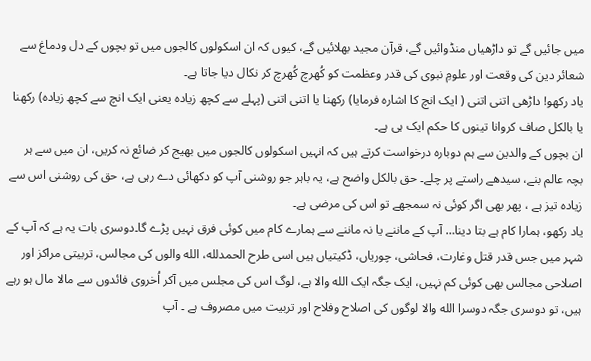میں جائیں گے تو داڑھیاں منڈوائیں گے، قرآن مجید بھلائیں گے، کیوں کہ ان اسکولوں کالجوں میں تو بچوں کے دل ودماغ سے شعائر دین کی وقعت اور علومِ نبوی کی قدر وعظمت کو کُھرچ کُھرچ کر نکال دیا جاتا ہے۔
یاد رکھو! داڑھی اتنی اتنی ( ایک انچ کا اشارہ فرمایا) رکھنا یا اتنی اتنی (پہلے سے کچھ زیادہ یعنی ایک انچ سے کچھ زیادہ) رکھنا یا بالکل صاف کروانا تینوں کا حکم ایک ہی ہے۔
ان بچوں کے والدین سے ہم دوبارہ درخواست کرتے ہیں کہ انہیں اسکولوں کالجوں میں بھیج کر ضائع نہ کریں، ان میں سے ہر بچہ عالم بنے، سیدھے راستے پر چلے۔ حق بالکل واضح ہے، یہ باہر جو روشنی آپ کو دکھائی دے رہی ہے، حق کی روشنی اس سے زیادہ تیز ہے ، پھر بھی اگر کوئی نہ سمجھے تو اس کی مرضی ہے۔
یاد رکھو، ہمارا کام ہے بتا دینا… آپ کے ماننے یا نہ ماننے سے ہمارے کام میں کوئی فرق نہیں پڑے گا۔دوسری بات یہ ہے کہ آپ کے شہر میں جس قدر قتل وغارت، فحاشی، چوریاں، ڈکیتیاں ہیں اسی طرح الحمدلله، الله والوں کی مجالس، تربیتی مراکز اور اصلاحی مجالس بھی کوئی کم نہیں، ایک جگہ ایک الله والا ہے، لوگ اس کی مجلس میں آکر اُخروی فائدوں سے مالا مال ہو رہے ہیں، تو دوسری جگہ دوسرا الله والا لوگوں کی اصلاح وفلاح اور تربیت میں مصروف ہے ۔ آپ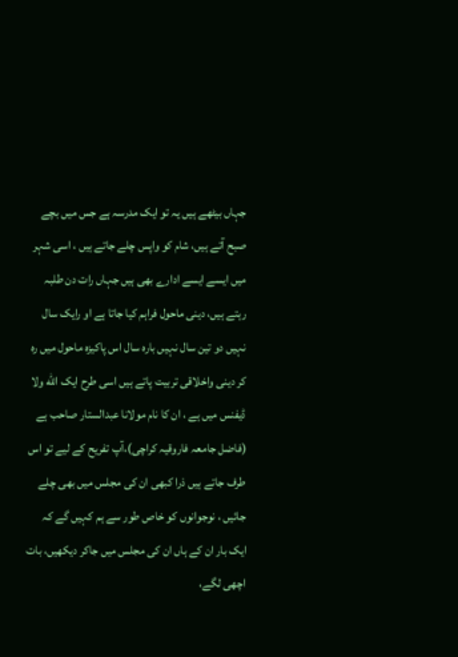جہاں بیٹھے ہیں یہ تو ایک مدرسہ ہے جس میں بچے صبح آتے ہیں، شام کو واپس چلے جاتے ہیں ، اسی شہر میں ایسے ایسے ادارے بھی ہیں جہاں رات دن طلبہ رہتے ہیں، دینی ماحول فراہم کیا جاتا ہے او رایک سال نہیں دو تین سال نہیں بارہ سال اس پاکیزہ ماحول میں رہ کر دینی واخلاقی تربیت پاتے ہیں اسی طرح ایک الله ولا ڈیفنس میں ہے ، ان کا نام مولانا عبدالستار صاحب ہے (فاضل جامعہ فاروقیہ کراچی)،آپ تفریح کے لیے تو اس طرف جاتے ہیں ذرا کبھی ان کی مجلس میں بھی چلے جائیں ، نوجوانوں کو خاص طور سے ہم کہیں گے کہ ایک بار ان کے ہاں ان کی مجلس میں جاکر دیکھیں، بات اچھی لگے،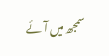سمجھ میں آئے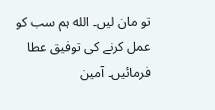تو مان لیں۔ الله ہم سب کو عمل کرنے کی توفیق عطا فرمائیں۔ آمین